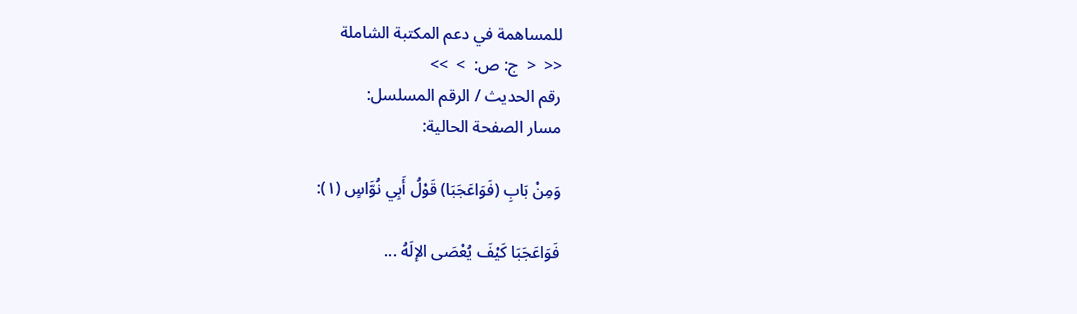للمساهمة في دعم المكتبة الشاملة
<<  <  ج: ص:  >  >>
رقم الحديث / الرقم المسلسل:
مسار الصفحة الحالية:

وَمِنْ بَابِ (فَوَاعَجَبَا) قَوْلُ أَبِي نُوَّاسٍ (١):

فَوَاعَجَبَا كَيْفَ يُعْصَى الإلَهُ ...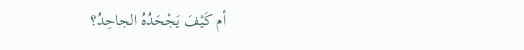أم كَيْفَ يَجْحَدُهُ الجاحِدُ؟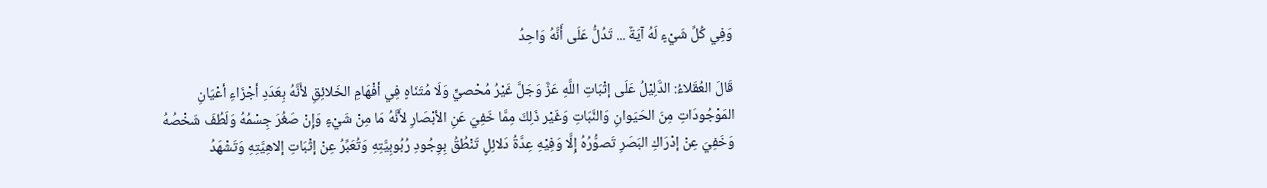وَفِي كُلِّ شَيْءٍ لَهُ آيَةٌ ... تَدُلُّ عَلَى أَنَّهُ وَاحِدُ

قَالَ العُقَلاءُ: الدَّلِيْلُ عَلَى إثْبَاتِ اللَّهِ عَزَّ وَجَلَّ غَيْرُ مُحْصيٍّ وَلَا مُتَنَاهٍ فِي أفْهَامِ الخَلائِقِ لأَنَّهُ بِعَدَدِ أجْزَاءِ أعْيَانِ المَوْجُودَاتِ مِنَ الحَيَوانِ وَالنَّبَاتِ وَغَيْر ذَلِكَ مِمَّا خَفِيَ عَنِ الأبْصَارِ لأَنَّهُ مَا مِنْ شَيْءٍ وَإِنْ صَغُرَ جِسْمُهُ وَلَطُفَ شَخْصُهُ وَخَفِيَ عِنْ إدْرَاكِ البَصَرِ تَصوُّرُهُ إِلَّا وَفِيْهِ عِدَّةُ دَلائِلٍ تَنْطُقُ بِوِجُودِ رُبُوبِيَّتِهِ وَتُعَبِّرُ عِنْ إثْبَاتِ إلاهِيَّتِهِ وَتَشْهَدُ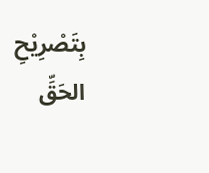بِتَصْرِيْحِ الحَقِّ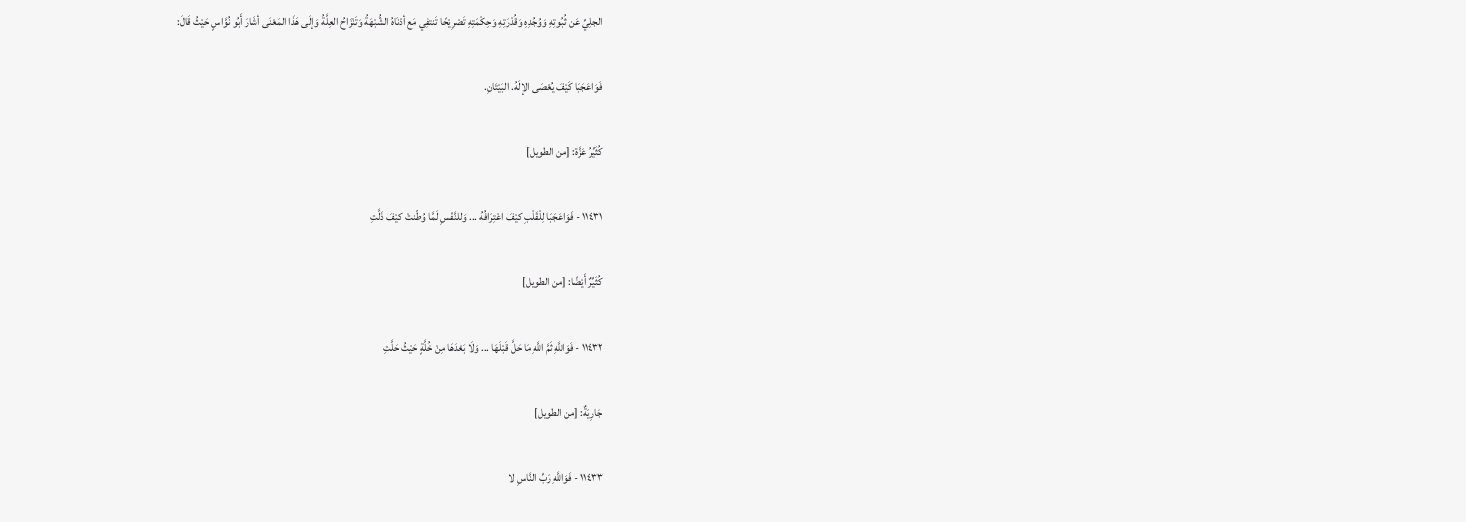الجلِيِّ عَن ثُبُوتِهِ وَوُجُدِهِ وَقُدْرَتِهِ وَحِكْمَتِهِ تَصْرِيْحًا تَنتفِي مَع أدْنَاهُ الشُّبْهَةُ وَتَنْزَاحُ العِلَّةُ وَإلَى هَذَا المَعْنَى أشَارَ أَبُو نُوَّاسٍ حَيْثُ قَالَ:

فَوَاعَجَبَا كَيْفَ يُعْصَى الإلَهُ. البَيْتَانِ.

كُثَيِّرُ عَزَّة: [من الطويل]

١١٤٣١ - فَوَاعَجَبَا لِلْقَلْبِ كيْفَ اعْتِرَافُهُ ... وَللنَّفْسِ لَمَّا وُطّنتْ كيْفَ ذَلَّتِ

كُثَيِّرٌ أَيْضًا: [من الطويل]

١١٤٣٢ - فَوَاللَّهِ ثَمَّ اللَّهِ مَا حَلَّ قَبْلَهَا ... وَلَا بَعْدَهَا مِنْ خُلَّةٍ حَيْثُ حَلَّتِ

جَارِيَةٌ: [من الطويل]

١١٤٣٣ - فَوَاللَّهِ رَبِّ النَّاسِ لا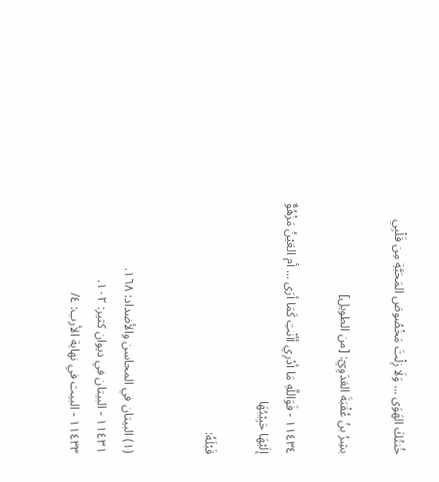خُنتُكَ الهَوَى ... وَلَا زِلْتَ مَخْصُوصَ المَحَبَّةِ مِن قَلْبِي

بشِرُ بنُ عُقْبَةَ العَدَوِيّ: [من الطويل]

١١٤٣٤ - فَوَاللَّهِ مَا أدْرِي أأنْتِ كَمَا أرَى ... أم العَيْنُ مَزْهُوٌّ إلَيْهَا حَبِيْبُهَا

قَبْلَهُ:


(١) البيتان في المحاسن والأضداد: ١٦٨.
١١٤٣١ - البيتان في ديوان كثير: ١٠٢.
١١٤٣٣ - البيت في نهاية الأرب: ٤/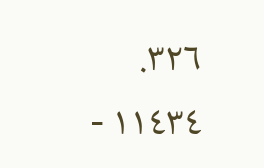٣٢٦.
١١٤٣٤ -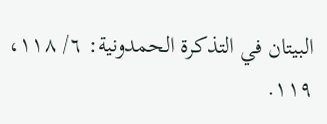البيتان في التذكرة الحمدونية: ٦/ ١١٨، ١١٩.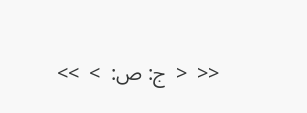<<  <  ج: ص:  >  >>